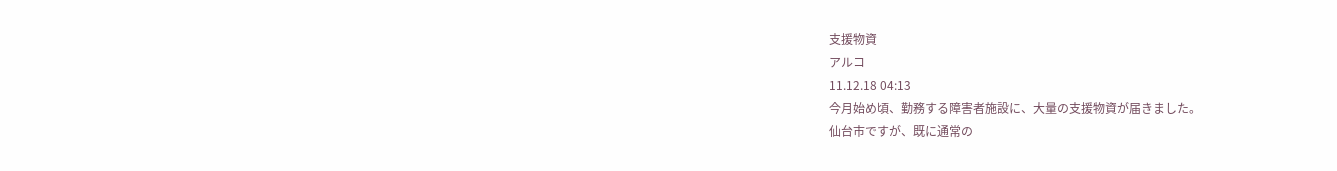支援物資
アルコ
11.12.18 04:13
今月始め頃、勤務する障害者施設に、大量の支援物資が届きました。
仙台市ですが、既に通常の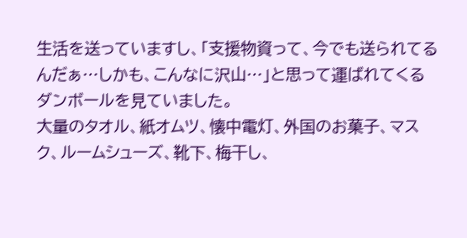生活を送っていますし、「支援物資って、今でも送られてるんだぁ…しかも、こんなに沢山…」と思って運ばれてくるダンボールを見ていました。
大量のタオル、紙オムツ、懐中電灯、外国のお菓子、マスク、ルームシューズ、靴下、梅干し、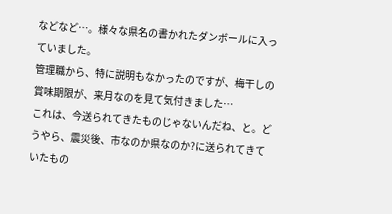などなど…。様々な県名の書かれたダンボールに入っていました。
管理職から、特に説明もなかったのですが、梅干しの賞味期限が、来月なのを見て気付きました…
これは、今送られてきたものじゃないんだね、と。どうやら、震災後、市なのか県なのか?に送られてきていたもの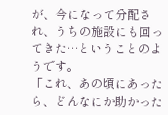が、今になって分配され、うちの施設にも回ってきた…ということのようです。
「これ、あの頃にあったら、どんなにか助かった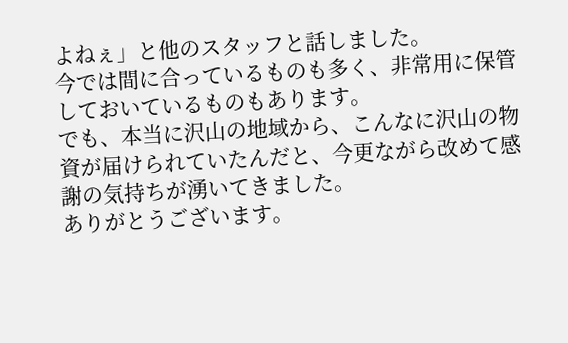よねぇ」と他のスタッフと話しました。
今では間に合っているものも多く、非常用に保管しておいているものもあります。
でも、本当に沢山の地域から、こんなに沢山の物資が届けられていたんだと、今更ながら改めて感謝の気持ちが湧いてきました。
ありがとうございます。